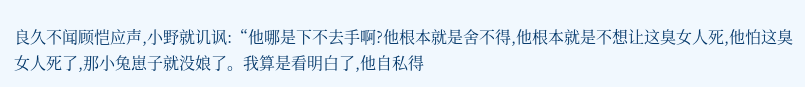良久不闻顾恺应声,小野就讥讽:“他哪是下不去手啊?他根本就是舍不得,他根本就是不想让这臭女人死,他怕这臭女人死了,那小兔崽子就没娘了。我算是看明白了,他自私得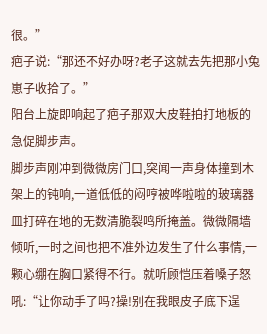很。”
疤子说:“那还不好办呀?老子这就去先把那小兔崽子收拾了。”
阳台上旋即响起了疤子那双大皮鞋拍打地板的急促脚步声。
脚步声刚冲到微微房门口,突闻一声身体撞到木架上的钝响,一道低低的闷哼被哗啦啦的玻璃器皿打碎在地的无数清脆裂鸣所掩盖。微微隔墙倾听,一时之间也把不准外边发生了什么事情,一颗心绷在胸口紧得不行。就听顾恺压着嗓子怒吼:“让你动手了吗?操!别在我眼皮子底下逞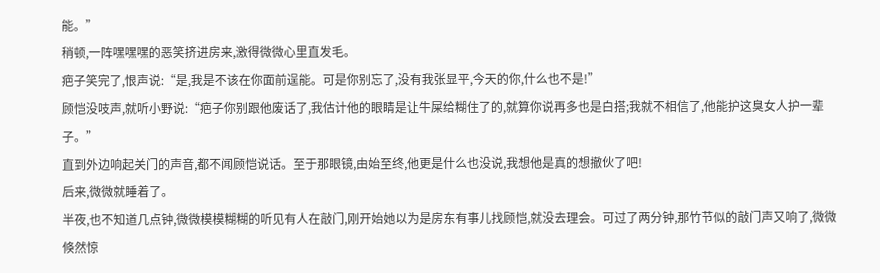能。”
稍顿,一阵嘿嘿嘿的恶笑挤进房来,激得微微心里直发毛。
疤子笑完了,恨声说:“是,我是不该在你面前逞能。可是你别忘了,没有我张显平,今天的你,什么也不是!”
顾恺没吱声,就听小野说:“疤子你别跟他废话了,我估计他的眼睛是让牛屎给糊住了的,就算你说再多也是白搭;我就不相信了,他能护这臭女人护一辈子。”
直到外边响起关门的声音,都不闻顾恺说话。至于那眼镜,由始至终,他更是什么也没说,我想他是真的想撤伙了吧!
后来,微微就睡着了。
半夜,也不知道几点钟,微微模模糊糊的听见有人在敲门,刚开始她以为是房东有事儿找顾恺,就没去理会。可过了两分钟,那竹节似的敲门声又响了,微微倏然惊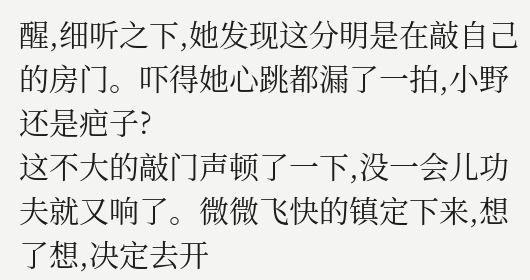醒,细听之下,她发现这分明是在敲自己的房门。吓得她心跳都漏了一拍,小野还是疤子?
这不大的敲门声顿了一下,没一会儿功夫就又响了。微微飞快的镇定下来,想了想,决定去开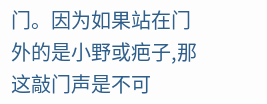门。因为如果站在门外的是小野或疤子,那这敲门声是不可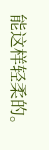能这样轻柔的。